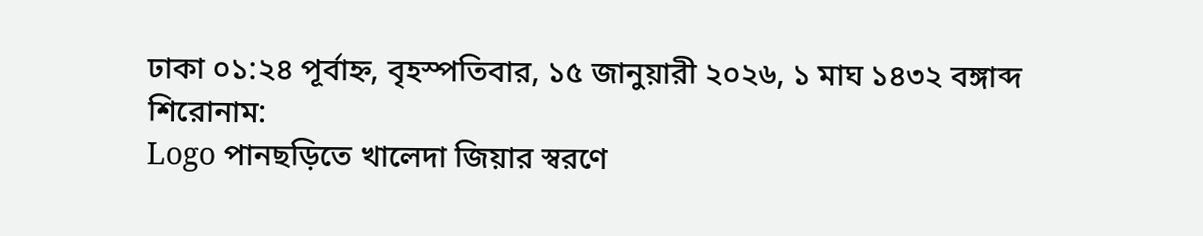ঢাকা ০১:২৪ পূর্বাহ্ন, বৃহস্পতিবার, ১৫ জানুয়ারী ২০২৬, ১ মাঘ ১৪৩২ বঙ্গাব্দ
শিরোনাম:
Logo পানছড়িতে খালেদা জিয়ার স্বরণে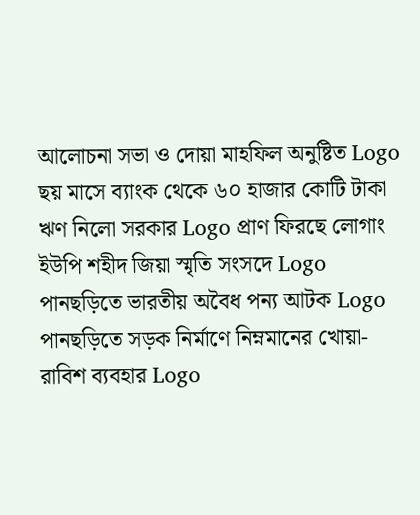আলোচনা সভা ও দোয়া মাহফিল অনুষ্টিত Logo ছয় মাসে ব্যাংক থেকে ৬০ হাজার কোটি টাকা ঋণ নিলো সরকার Logo প্রাণ ফিরছে লোগাং ইউপি শহীদ জিয়া স্মৃতি সংসদে Logo পানছড়িতে ভারতীয় অবৈধ পন্য আটক Logo পানছড়িতে সড়ক নির্মাণে নিম্নমানের খোয়া-রাবিশ ব্যবহার Logo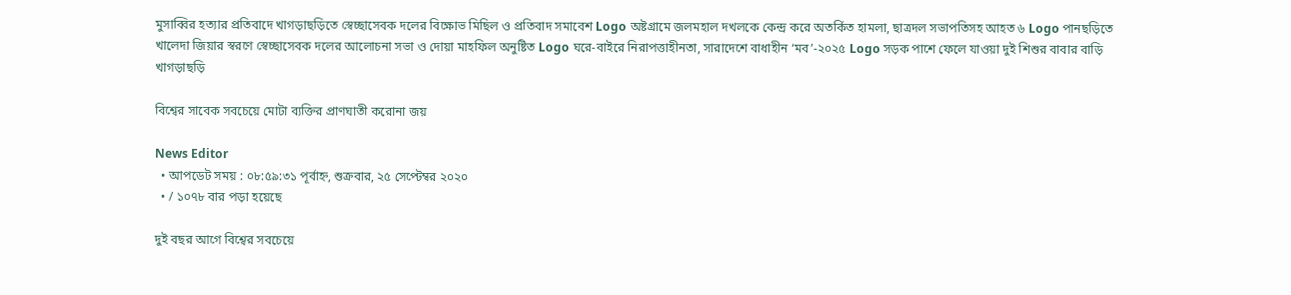মুসাব্বির হত্যার প্রতিবাদে খাগড়াছড়িতে স্বেচ্ছাসেবক দলের বিক্ষোভ মিছিল ও প্রতিবাদ সমাবেশ Logo অষ্টগ্রামে জলমহাল দখলকে কেন্দ্র করে অতর্কিত হামলা, ছাত্রদল সভাপতিসহ আহত ৬ Logo পানছড়িতে খালেদা জিয়ার স্বরণে স্বেচ্ছাসেবক দলের আলোচনা সভা ও দোয়া মাহফিল অনুষ্টিত Logo ঘরে-বাইরে নিরাপত্তাহীনতা, সারাদেশে বাধাহীন ‘মব’-২০২৫ Logo সড়ক পাশে ফেলে যাওয়া দুই শিশুর বাবার বাড়ি খাগড়াছড়ি

বিশ্বের সাবেক সবচেয়ে মোটা ব্যক্তির প্রাণঘাতী করোনা জয়

News Editor
  • আপডেট সময় : ০৮:৫৯:৩১ পূর্বাহ্ন, শুক্রবার, ২৫ সেপ্টেম্বর ২০২০
  • / ১০৭৮ বার পড়া হয়েছে

দুই বছর আগে বিশ্বের সবচেয়ে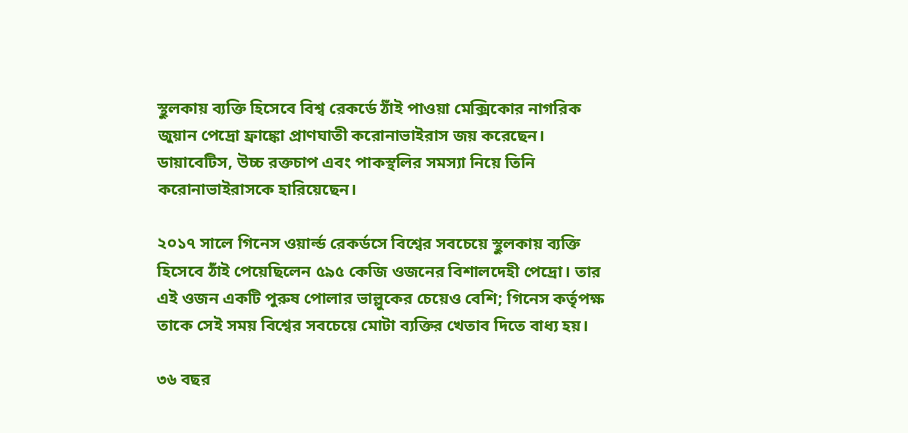স্থুলকায় ব্যক্তি হিসেবে বিশ্ব রেকর্ডে ঠাঁই পাওয়া মেক্সিকোর নাগরিক জুয়ান পেদ্রো ফ্রাঙ্কো প্রাণঘাতী করোনাভাইরাস জয় করেছেন। ডায়াবেটিস, উচ্চ রক্তচাপ এবং পাকস্থলির সমস্যা নিয়ে তিনি করোনাভাইরাসকে হারিয়েছেন।

২০১৭ সালে গিনেস ওয়ার্ল্ড রেকর্ডসে বিশ্বের সবচেয়ে স্থুলকায় ব্যক্তি হিসেবে ঠাঁই পেয়েছিলেন ৫৯৫ কেজি ওজনের বিশালদেহী পেদ্রো। তার এই ওজন একটি পুরুষ পোলার ভাল্লুকের চেয়েও বেশি; গিনেস কর্তৃপক্ষ তাকে সেই সময় বিশ্বের সবচেয়ে মোটা ব্যক্তির খেতাব দিতে বাধ্য হয়।

৩৬ বছর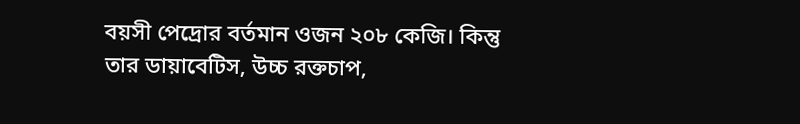বয়সী পেদ্রোর বর্তমান ওজন ২০৮ কেজি। কিন্তু তার ডায়াবেটিস, উচ্চ রক্তচাপ,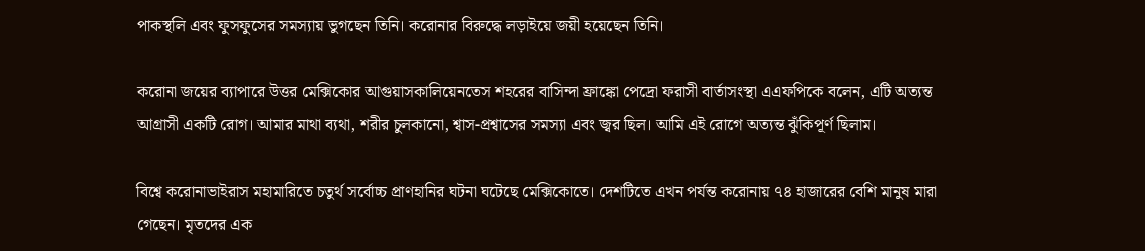পাকস্থলি এবং ফুসফুসের সমস্যায় ভুগছেন তিনি। করোনার বিরুদ্ধে লড়াইয়ে জয়ী হয়েছেন তিনি।

করোনা জয়ের ব্যাপারে উত্তর মেক্সিকোর আগুয়াসকালিয়েনতেস শহরের বাসিন্দা ফ্রাঙ্কো পেদ্রো ফরাসী বার্তাসংস্থা এএফপিকে বলেন, এটি অত্যন্ত আগ্রাসী একটি রোগ। আমার মাথা ব্যথা, শরীর চুলকানো, শ্বাস-প্রশ্বাসের সমস্যা এবং জ্বর ছিল। আমি এই রোগে অত্যন্ত ঝুঁকিপূর্ণ ছিলাম।

বিশ্বে করোনাভাইরাস মহামারিতে চতুর্থ সর্বোচ্চ প্রাণহানির ঘটনা ঘটেছে মেক্সিকোতে। দেশটিতে এখন পর্যন্ত করোনায় ৭৪ হাজারের বেশি মানুষ মারা গেছেন। মৃতদের এক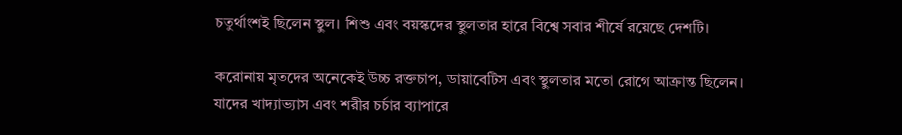চতুর্থাংশই ছিলেন স্থুল। শিশু এবং বয়স্কদের স্থুলতার হারে বিশ্বে সবার শীর্ষে রয়েছে দেশটি।

করোনায় মৃতদের অনেকেই উচ্চ রক্তচাপ, ডায়াবেটিস এবং স্থুলতার মতো রোগে আক্রান্ত ছিলেন। যাদের খাদ্যাভ্যাস এবং শরীর চর্চার ব্যাপারে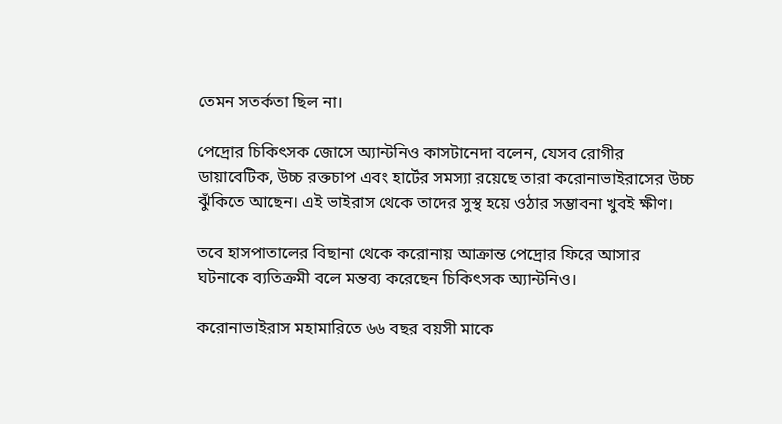তেমন সতর্কতা ছিল না।

পেদ্রোর চিকিৎসক জোসে অ্যান্টনিও কাসটানেদা বলেন, যেসব রোগীর ডায়াবেটিক, উচ্চ রক্তচাপ এবং হার্টের সমস্যা রয়েছে তারা করোনাভাইরাসের উচ্চ ঝুঁকিতে আছেন। এই ভাইরাস থেকে তাদের সুস্থ হয়ে ওঠার সম্ভাবনা খুবই ক্ষীণ।

তবে হাসপাতালের বিছানা থেকে করোনায় আক্রান্ত পেদ্রোর ফিরে আসার ঘটনাকে ব্যতিক্রমী বলে মন্তব্য করেছেন চিকিৎসক অ্যান্টনিও।

করোনাভাইরাস মহামারিতে ৬৬ বছর বয়সী মাকে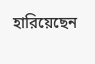হারিয়েছেন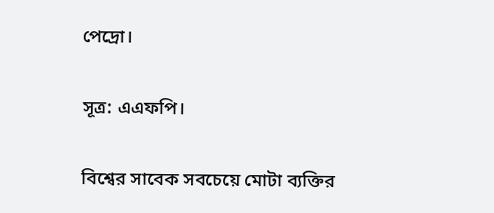পেদ্রো।

সূত্র: এএফপি।

বিশ্বের সাবেক সবচেয়ে মোটা ব্যক্তির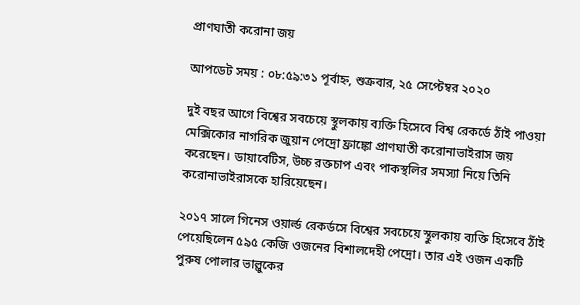প্রাণঘাতী করোনা জয়

আপডেট সময় : ০৮:৫৯:৩১ পূর্বাহ্ন, শুক্রবার, ২৫ সেপ্টেম্বর ২০২০

দুই বছর আগে বিশ্বের সবচেয়ে স্থুলকায় ব্যক্তি হিসেবে বিশ্ব রেকর্ডে ঠাঁই পাওয়া মেক্সিকোর নাগরিক জুয়ান পেদ্রো ফ্রাঙ্কো প্রাণঘাতী করোনাভাইরাস জয় করেছেন। ডায়াবেটিস, উচ্চ রক্তচাপ এবং পাকস্থলির সমস্যা নিয়ে তিনি করোনাভাইরাসকে হারিয়েছেন।

২০১৭ সালে গিনেস ওয়ার্ল্ড রেকর্ডসে বিশ্বের সবচেয়ে স্থুলকায় ব্যক্তি হিসেবে ঠাঁই পেয়েছিলেন ৫৯৫ কেজি ওজনের বিশালদেহী পেদ্রো। তার এই ওজন একটি পুরুষ পোলার ভাল্লুকের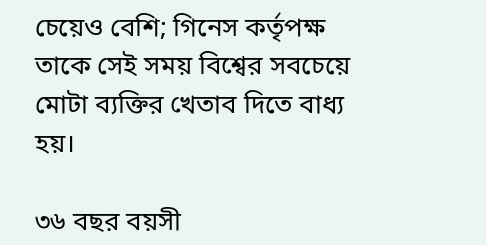চেয়েও বেশি; গিনেস কর্তৃপক্ষ তাকে সেই সময় বিশ্বের সবচেয়ে মোটা ব্যক্তির খেতাব দিতে বাধ্য হয়।

৩৬ বছর বয়সী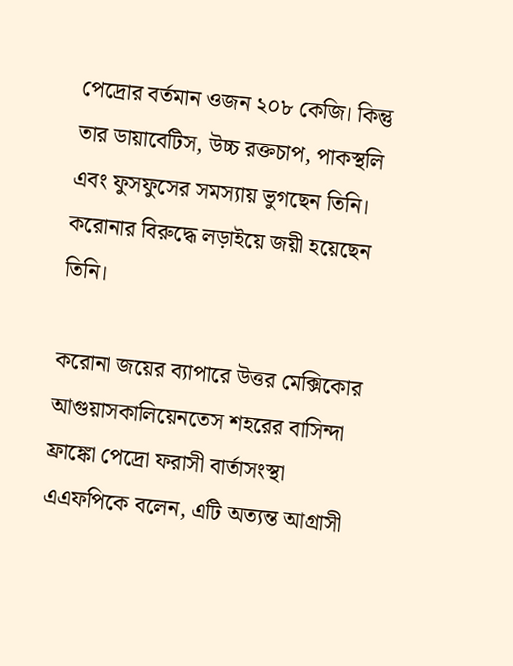পেদ্রোর বর্তমান ওজন ২০৮ কেজি। কিন্তু তার ডায়াবেটিস, উচ্চ রক্তচাপ, পাকস্থলি এবং ফুসফুসের সমস্যায় ভুগছেন তিনি। করোনার বিরুদ্ধে লড়াইয়ে জয়ী হয়েছেন তিনি।

করোনা জয়ের ব্যাপারে উত্তর মেক্সিকোর আগুয়াসকালিয়েনতেস শহরের বাসিন্দা ফ্রাঙ্কো পেদ্রো ফরাসী বার্তাসংস্থা এএফপিকে বলেন, এটি অত্যন্ত আগ্রাসী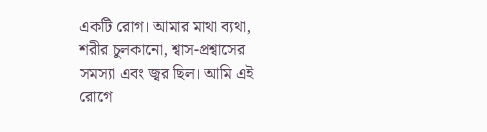একটি রোগ। আমার মাথা ব্যথা, শরীর চুলকানো, শ্বাস-প্রশ্বাসের সমস্যা এবং জ্বর ছিল। আমি এই রোগে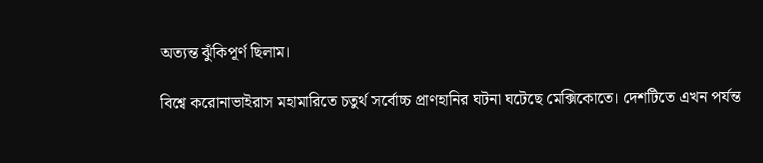অত্যন্ত ঝুঁকিপূর্ণ ছিলাম।

বিশ্বে করোনাভাইরাস মহামারিতে চতুর্থ সর্বোচ্চ প্রাণহানির ঘটনা ঘটেছে মেক্সিকোতে। দেশটিতে এখন পর্যন্ত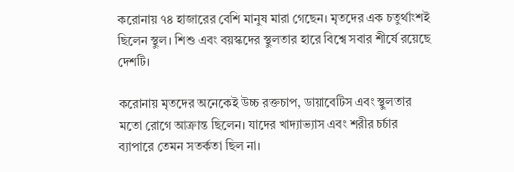করোনায় ৭৪ হাজারের বেশি মানুষ মারা গেছেন। মৃতদের এক চতুর্থাংশই ছিলেন স্থুল। শিশু এবং বয়স্কদের স্থুলতার হারে বিশ্বে সবার শীর্ষে রয়েছে দেশটি।

করোনায় মৃতদের অনেকেই উচ্চ রক্তচাপ, ডায়াবেটিস এবং স্থুলতার মতো রোগে আক্রান্ত ছিলেন। যাদের খাদ্যাভ্যাস এবং শরীর চর্চার ব্যাপারে তেমন সতর্কতা ছিল না।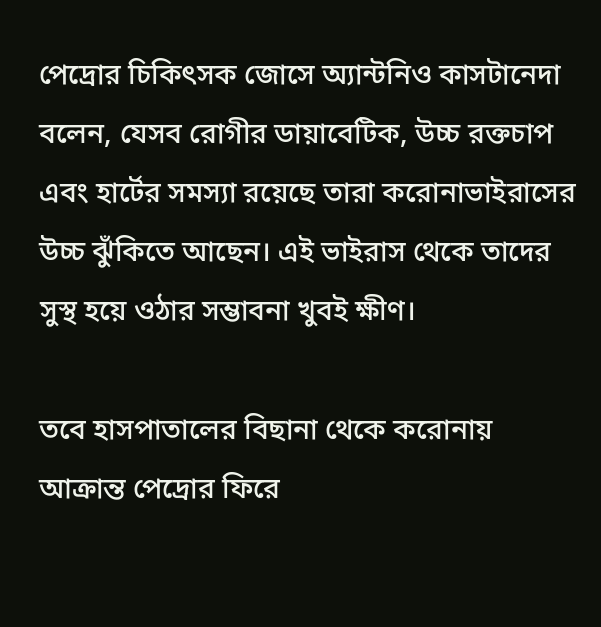পেদ্রোর চিকিৎসক জোসে অ্যান্টনিও কাসটানেদা বলেন, যেসব রোগীর ডায়াবেটিক, উচ্চ রক্তচাপ এবং হার্টের সমস্যা রয়েছে তারা করোনাভাইরাসের উচ্চ ঝুঁকিতে আছেন। এই ভাইরাস থেকে তাদের সুস্থ হয়ে ওঠার সম্ভাবনা খুবই ক্ষীণ।

তবে হাসপাতালের বিছানা থেকে করোনায় আক্রান্ত পেদ্রোর ফিরে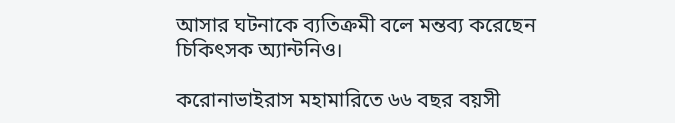আসার ঘটনাকে ব্যতিক্রমী বলে মন্তব্য করেছেন চিকিৎসক অ্যান্টনিও।

করোনাভাইরাস মহামারিতে ৬৬ বছর বয়সী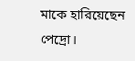মাকে হারিয়েছেন পেদ্রো।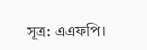সূত্র: এএফপি।